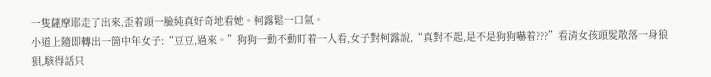一隻薩摩耶走了出來,歪着頭一臉純真好奇地看她。柯露鬆一口氣。
小道上隨即轉出一箇中年女子:“豆豆,過來。”狗狗一動不動盯着一人看,女子對柯露說,“真對不起,是不是狗狗嚇着???”看清女孩頭髮散落一身狼狽,駭得話只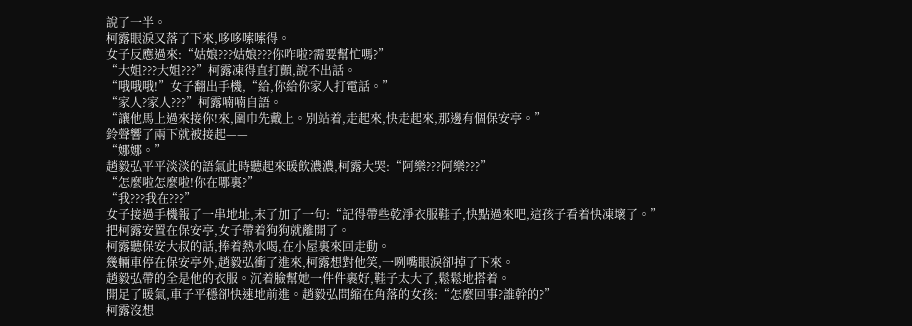說了一半。
柯露眼淚又落了下來,哆哆嗦嗦得。
女子反應過來:“姑娘???姑娘???你咋啦?需要幫忙嗎?”
“大姐???大姐???”柯露凍得直打顫,說不出話。
“哦哦哦!”女子翻出手機,“給,你給你家人打電話。”
“家人?家人???”柯露喃喃自語。
“讓他馬上過來接你!來,圍巾先戴上。別站着,走起來,快走起來,那邊有個保安亭。”
鈴聲響了兩下就被接起——
“娜娜。”
趙毅弘平平淡淡的語氣此時聽起來暖飲濃濃,柯露大哭:“阿樂???阿樂???”
“怎麼啦怎麼啦!你在哪裏?”
“我???我在???”
女子接過手機報了一串地址,末了加了一句:“記得帶些乾淨衣服鞋子,快點過來吧,這孩子看着快凍壞了。”
把柯露安置在保安亭,女子帶着狗狗就離開了。
柯露聽保安大叔的話,捧着熱水喝,在小屋裏來回走動。
幾輛車停在保安亭外,趙毅弘衝了進來,柯露想對他笑,一咧嘴眼淚卻掉了下來。
趙毅弘帶的全是他的衣服。沉着臉幫她一件件裹好,鞋子太大了,鬆鬆地搭着。
開足了暖氣,車子平穩卻快速地前進。趙毅弘問縮在角落的女孩:“怎麼回事?誰幹的?”
柯露沒想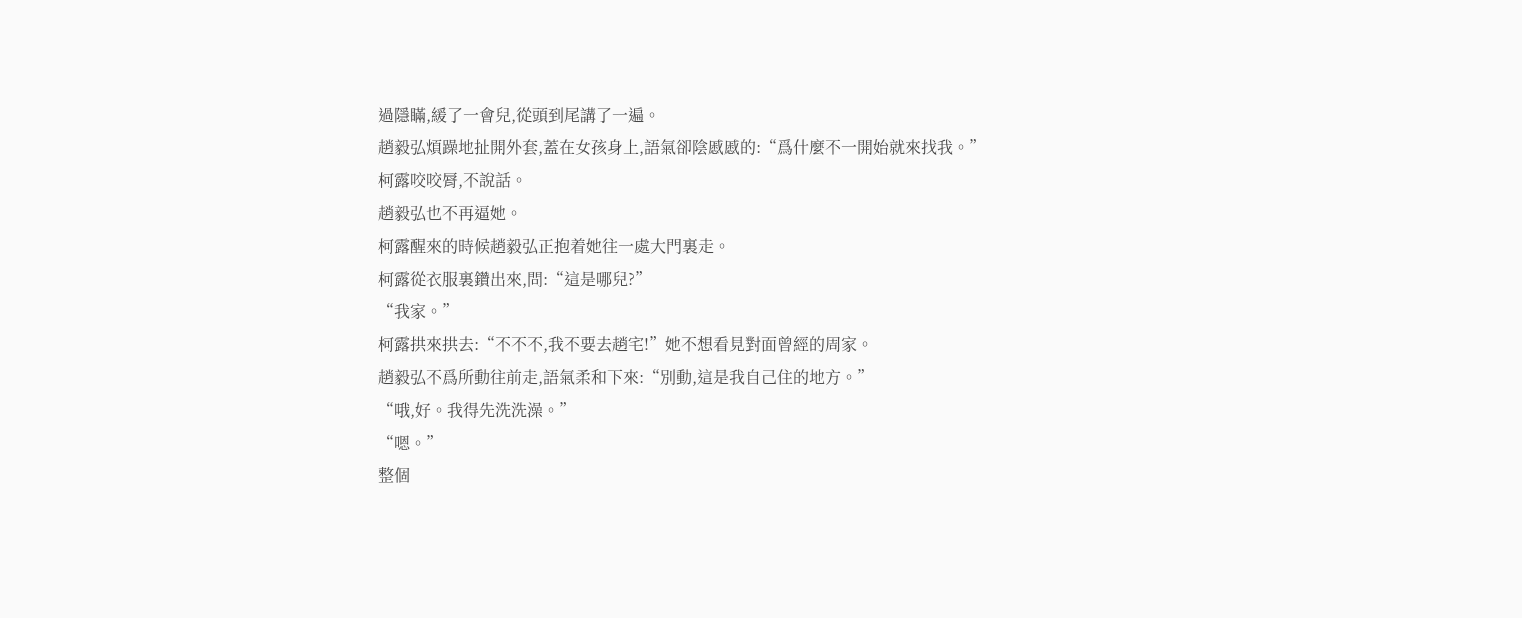過隱瞞,緩了一會兒,從頭到尾講了一遍。
趙毅弘煩躁地扯開外套,蓋在女孩身上,語氣卻陰慼慼的:“爲什麼不一開始就來找我。”
柯露咬咬脣,不說話。
趙毅弘也不再逼她。
柯露醒來的時候趙毅弘正抱着她往一處大門裏走。
柯露從衣服裏鑽出來,問:“這是哪兒?”
“我家。”
柯露拱來拱去:“不不不,我不要去趙宅!”她不想看見對面曾經的周家。
趙毅弘不爲所動往前走,語氣柔和下來:“別動,這是我自己住的地方。”
“哦,好。我得先洗洗澡。”
“嗯。”
整個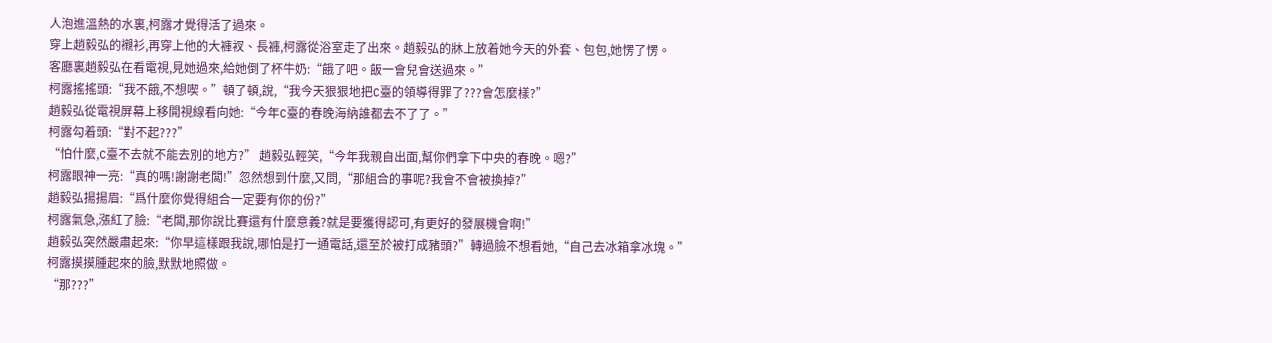人泡進溫熱的水裏,柯露才覺得活了過來。
穿上趙毅弘的襯衫,再穿上他的大褲衩、長褲,柯露從浴室走了出來。趙毅弘的牀上放着她今天的外套、包包,她愣了愣。
客廳裏趙毅弘在看電視,見她過來,給她倒了杯牛奶:“餓了吧。飯一會兒會送過來。”
柯露搖搖頭:“我不餓,不想喫。”頓了頓,說,“我今天狠狠地把C臺的領導得罪了???會怎麼樣?”
趙毅弘從電視屏幕上移開視線看向她:“今年C臺的春晚海納誰都去不了了。”
柯露勾着頭:“對不起???”
“怕什麼,C臺不去就不能去別的地方?” 趙毅弘輕笑,“今年我親自出面,幫你們拿下中央的春晚。嗯?”
柯露眼神一亮:“真的嗎!謝謝老闆!”忽然想到什麼,又問,“那組合的事呢?我會不會被換掉?”
趙毅弘揚揚眉:“爲什麼你覺得組合一定要有你的份?”
柯露氣急,漲紅了臉:“老闆,那你說比賽還有什麼意義?就是要獲得認可,有更好的發展機會啊!”
趙毅弘突然嚴肅起來:“你早這樣跟我說,哪怕是打一通電話,還至於被打成豬頭?”轉過臉不想看她,“自己去冰箱拿冰塊。”
柯露摸摸腫起來的臉,默默地照做。
“那???”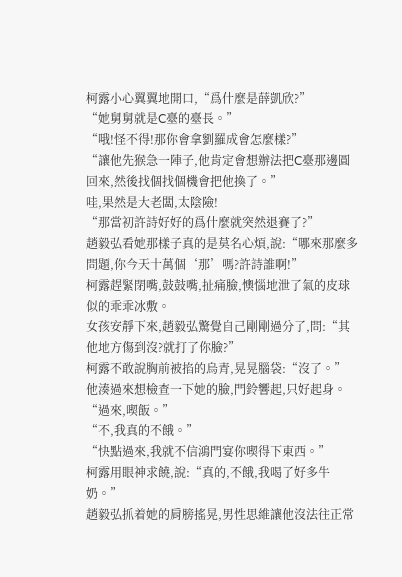柯露小心翼翼地開口,“爲什麼是薛凱欣?”
“她舅舅就是C臺的臺長。”
“哦!怪不得!那你會拿劉羅成會怎麼樣?”
“讓他先猴急一陣子,他肯定會想辦法把C臺那邊圓回來,然後找個找個機會把他換了。”
哇,果然是大老闆,太陰險!
“那當初許詩好好的爲什麼就突然退賽了?”
趙毅弘看她那樣子真的是莫名心煩,說:“哪來那麼多問題,你今天十萬個‘那’嗎?許詩誰啊!”
柯露趕緊閉嘴,鼓鼓嘴,扯痛臉,懊惱地泄了氣的皮球似的乖乖冰敷。
女孩安靜下來,趙毅弘驚覺自己剛剛過分了,問:“其他地方傷到沒?就打了你臉?”
柯露不敢說胸前被掐的烏青,晃晃腦袋:“沒了。”
他湊過來想檢查一下她的臉,門鈴響起,只好起身。
“過來,喫飯。”
“不,我真的不餓。”
“快點過來,我就不信鴻門宴你喫得下東西。”
柯露用眼神求饒,說:“真的,不餓,我喝了好多牛奶。”
趙毅弘抓着她的肩膀搖晃,男性思維讓他沒法往正常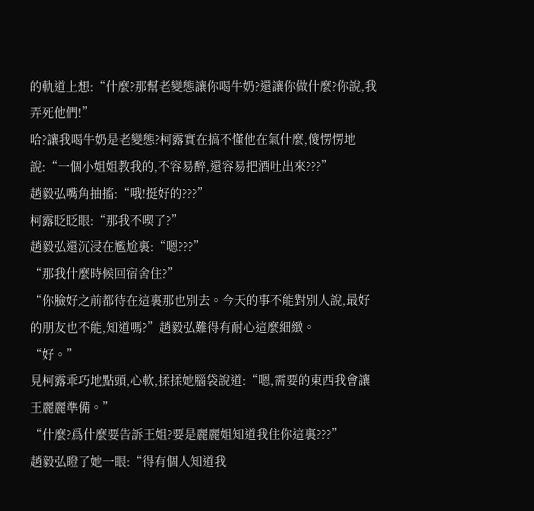的軌道上想:“什麼?那幫老變態讓你喝牛奶?還讓你做什麼?你說,我弄死他們!”
哈?讓我喝牛奶是老變態?柯露實在搞不懂他在氣什麼,傻愣愣地說:“一個小姐姐教我的,不容易醉,還容易把酒吐出來???”
趙毅弘嘴角抽搐:“哦!挺好的???”
柯露眨眨眼:“那我不喫了?”
趙毅弘還沉浸在尷尬裏:“嗯???”
“那我什麼時候回宿舍住?”
“你臉好之前都待在這裏那也別去。今天的事不能對別人說,最好的朋友也不能,知道嗎?”趙毅弘難得有耐心這麼細緻。
“好。”
見柯露乖巧地點頭,心軟,揉揉她腦袋說道:“嗯,需要的東西我會讓王麗麗準備。”
“什麼?爲什麼要告訴王姐?要是麗麗姐知道我住你這裏???”
趙毅弘瞪了她一眼:“得有個人知道我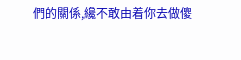們的關係,纔不敢由着你去做傻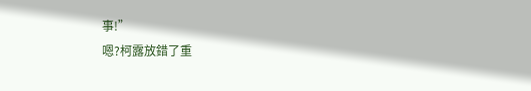事!”
嗯?柯露放錯了重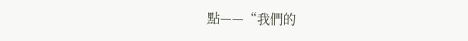點——“我們的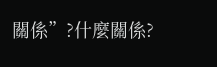關係”?什麼關係?